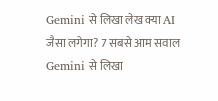Gemini से लिखा लेख क्या AI जैसा लगेगा? 7 सबसे आम सवाल
Gemini से लिखा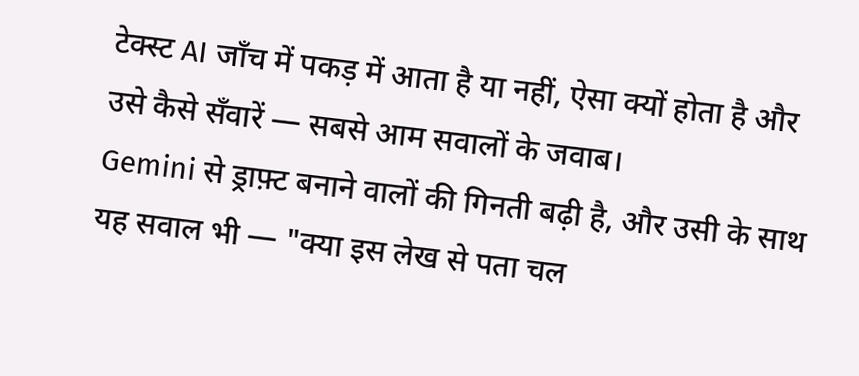टेक्स्ट AI जाँच में पकड़ में आता है या नहीं, ऐसा क्यों होता है और उसे कैसे सँवारें — सबसे आम सवालों के जवाब।
Gemini से ड्राफ़्ट बनाने वालों की गिनती बढ़ी है, और उसी के साथ यह सवाल भी — "क्या इस लेख से पता चल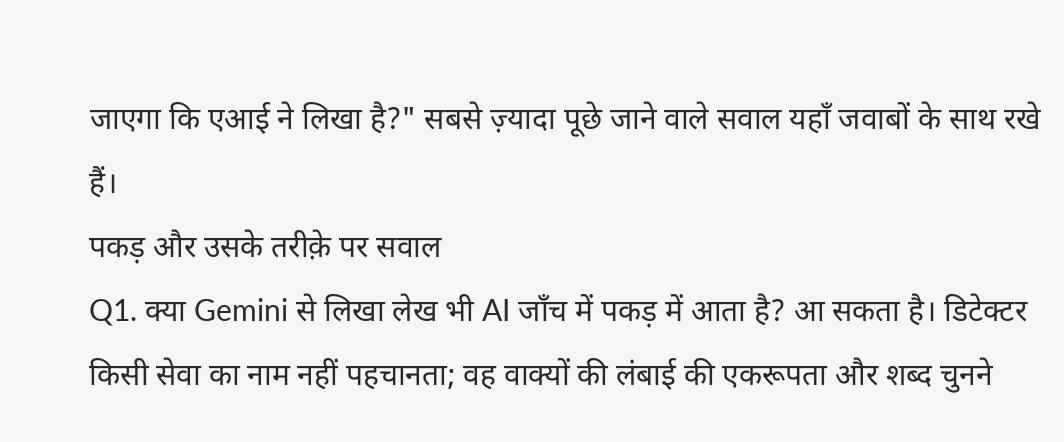जाएगा कि एआई ने लिखा है?" सबसे ज़्यादा पूछे जाने वाले सवाल यहाँ जवाबों के साथ रखे हैं।
पकड़ और उसके तरीक़े पर सवाल
Q1. क्या Gemini से लिखा लेख भी AI जाँच में पकड़ में आता है? आ सकता है। डिटेक्टर किसी सेवा का नाम नहीं पहचानता; वह वाक्यों की लंबाई की एकरूपता और शब्द चुनने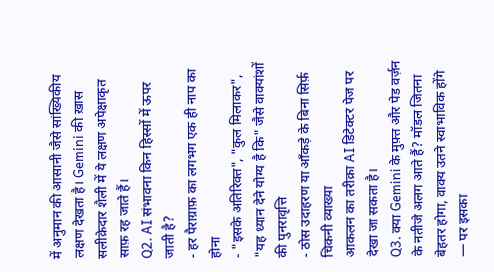में अनुमान की आसानी जैसे सांख्यिकीय लक्षण देखता है। Gemini की ख़ास सलीक़ेदार शैली में ये लक्षण अपेक्षाकृत साफ़ रह जाते हैं।
Q2. AI संभावना किन हिस्सों में ऊपर जाती है?
- हर पैराग्राफ़ का लगभग एक ही नाप का होना
- "इसके अतिरिक्त", "कुल मिलाकर", "यह ध्यान देने योग्य है कि" जैसे वाक्यांशों की पुनरावृत्ति
- ठोस उदाहरण या आँकड़े के बिना सिर्फ़ चिकनी व्याख्या
आकलन का तरीक़ा AI डिटेक्टर पेज पर देखा जा सकता है।
Q3. क्या Gemini के मुफ़्त और पेड वर्ज़न के नतीजे अलग आते हैं? मॉडल जितना बेहतर होगा, वाक्य उतने स्वाभाविक होंगे — पर इसका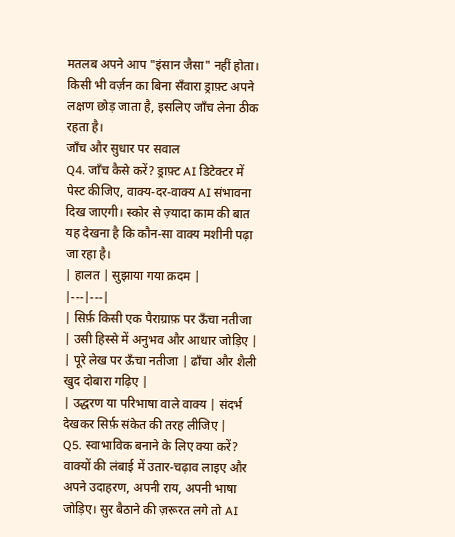मतलब अपने आप "इंसान जैसा" नहीं होता। किसी भी वर्ज़न का बिना सँवारा ड्राफ़्ट अपने लक्षण छोड़ जाता है, इसलिए जाँच लेना ठीक रहता है।
जाँच और सुधार पर सवाल
Q4. जाँच कैसे करें? ड्राफ़्ट AI डिटेक्टर में पेस्ट कीजिए, वाक्य-दर-वाक्य AI संभावना दिख जाएगी। स्कोर से ज़्यादा काम की बात यह देखना है कि कौन-सा वाक्य मशीनी पढ़ा जा रहा है।
| हालत | सुझाया गया क़दम |
|---|---|
| सिर्फ़ किसी एक पैराग्राफ़ पर ऊँचा नतीजा | उसी हिस्से में अनुभव और आधार जोड़िए |
| पूरे लेख पर ऊँचा नतीजा | ढाँचा और शैली खुद दोबारा गढ़िए |
| उद्धरण या परिभाषा वाले वाक्य | संदर्भ देखकर सिर्फ़ संकेत की तरह लीजिए |
Q5. स्वाभाविक बनाने के लिए क्या करें? वाक्यों की लंबाई में उतार-चढ़ाव लाइए और अपने उदाहरण, अपनी राय, अपनी भाषा जोड़िए। सुर बैठाने की ज़रूरत लगे तो AI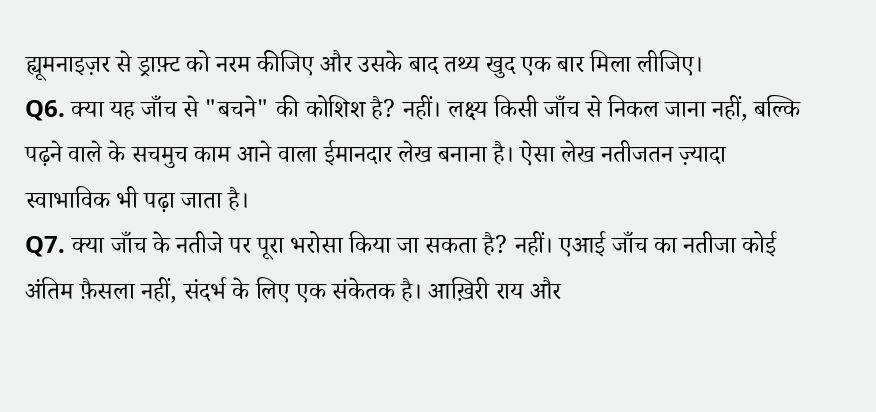ह्यूमनाइज़र से ड्राफ़्ट को नरम कीजिए और उसके बाद तथ्य खुद एक बार मिला लीजिए।
Q6. क्या यह जाँच से "बचने" की कोशिश है? नहीं। लक्ष्य किसी जाँच से निकल जाना नहीं, बल्कि पढ़ने वाले के सचमुच काम आने वाला ईमानदार लेख बनाना है। ऐसा लेख नतीजतन ज़्यादा स्वाभाविक भी पढ़ा जाता है।
Q7. क्या जाँच के नतीजे पर पूरा भरोसा किया जा सकता है? नहीं। एआई जाँच का नतीजा कोई अंतिम फ़ैसला नहीं, संदर्भ के लिए एक संकेतक है। आख़िरी राय और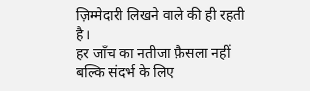ज़िम्मेदारी लिखने वाले की ही रहती है।
हर जाँच का नतीजा फ़ैसला नहीं बल्कि संदर्भ के लिए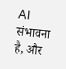AI संभावना है, और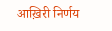आख़िरी निर्णय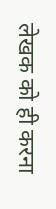लेखक को ही करना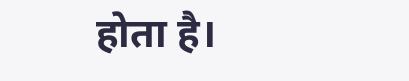होता है।